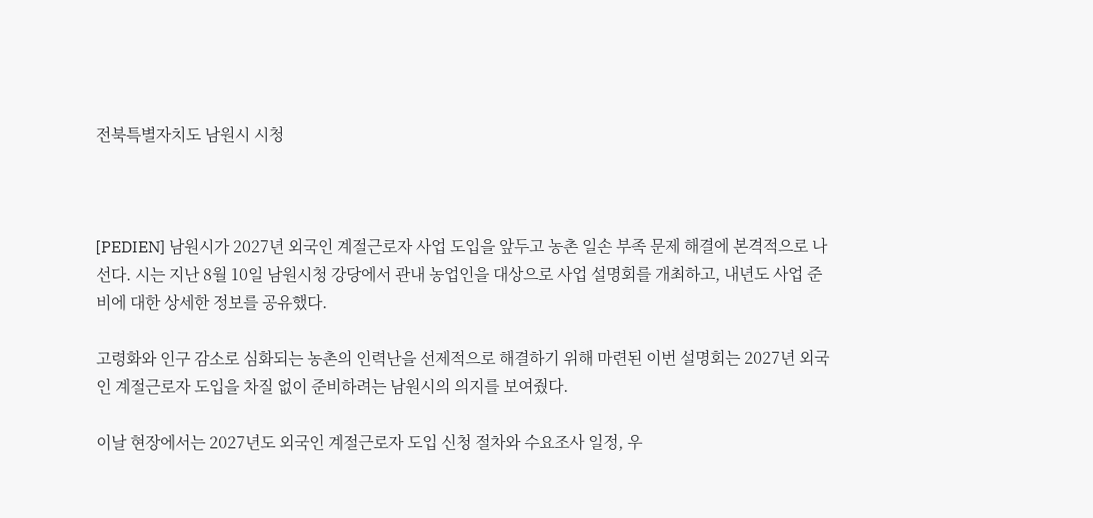전북특별자치도 남원시 시청



[PEDIEN] 남원시가 2027년 외국인 계절근로자 사업 도입을 앞두고 농촌 일손 부족 문제 해결에 본격적으로 나선다. 시는 지난 8월 10일 남원시청 강당에서 관내 농업인을 대상으로 사업 설명회를 개최하고, 내년도 사업 준비에 대한 상세한 정보를 공유했다.

고령화와 인구 감소로 심화되는 농촌의 인력난을 선제적으로 해결하기 위해 마련된 이번 설명회는 2027년 외국인 계절근로자 도입을 차질 없이 준비하려는 남원시의 의지를 보여줬다.

이날 현장에서는 2027년도 외국인 계절근로자 도입 신청 절차와 수요조사 일정, 우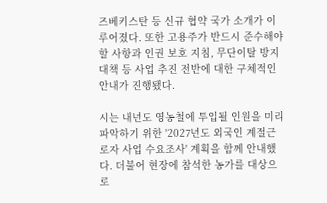즈베키스탄 등 신규 협약 국가 소개가 이루어졌다. 또한 고용주가 반드시 준수해야 할 사항과 인권 보호 지침, 무단이탈 방지 대책 등 사업 추진 전반에 대한 구체적인 안내가 진행됐다.

시는 내년도 영농철에 투입될 인원을 미리 파악하기 위한 '2027년도 외국인 계절근로자 사업 수요조사' 계획을 함께 안내했다. 더불어 현장에 참석한 농가를 대상으로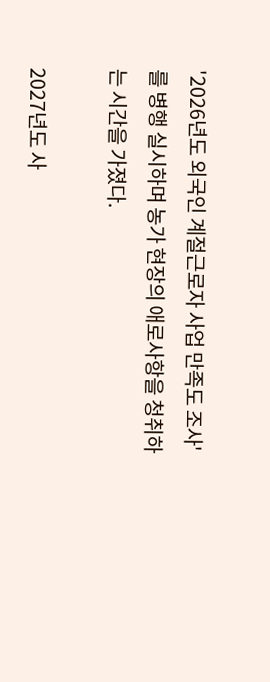'2026년도 외국인 계절근로자 사업 만족도 조사'를 병행 실시하며 농가 현장의 애로사항을 청취하는 시간을 가졌다.

2027년도 사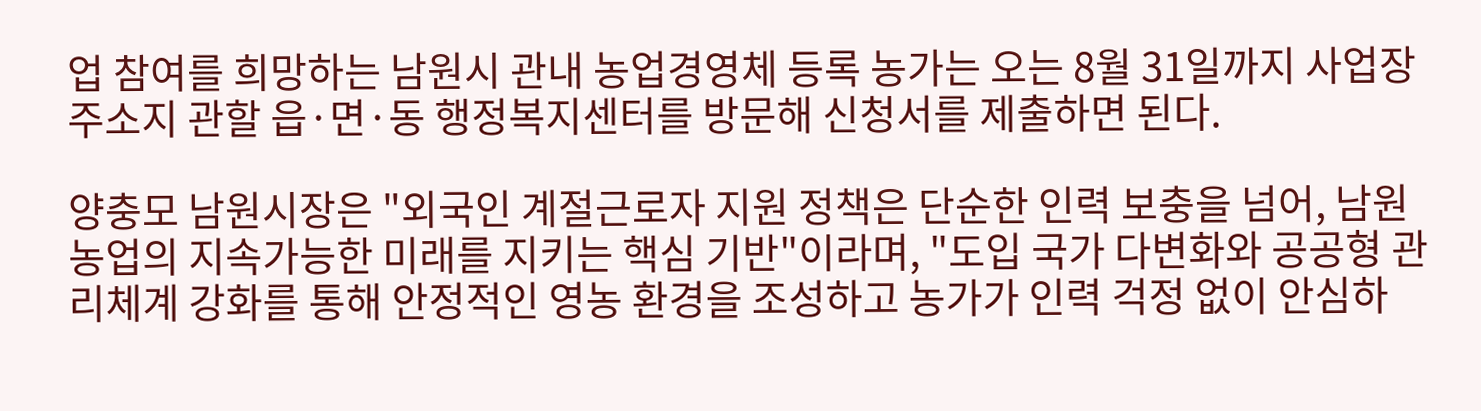업 참여를 희망하는 남원시 관내 농업경영체 등록 농가는 오는 8월 31일까지 사업장 주소지 관할 읍·면·동 행정복지센터를 방문해 신청서를 제출하면 된다.

양충모 남원시장은 "외국인 계절근로자 지원 정책은 단순한 인력 보충을 넘어, 남원 농업의 지속가능한 미래를 지키는 핵심 기반"이라며, "도입 국가 다변화와 공공형 관리체계 강화를 통해 안정적인 영농 환경을 조성하고 농가가 인력 걱정 없이 안심하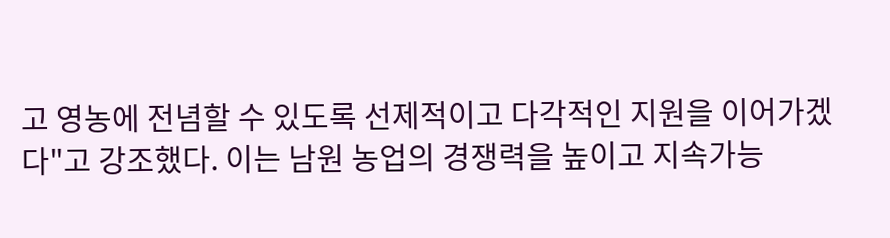고 영농에 전념할 수 있도록 선제적이고 다각적인 지원을 이어가겠다"고 강조했다. 이는 남원 농업의 경쟁력을 높이고 지속가능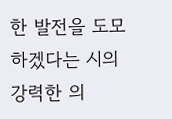한 발전을 도모하겠다는 시의 강력한 의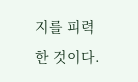지를 피력한 것이다.